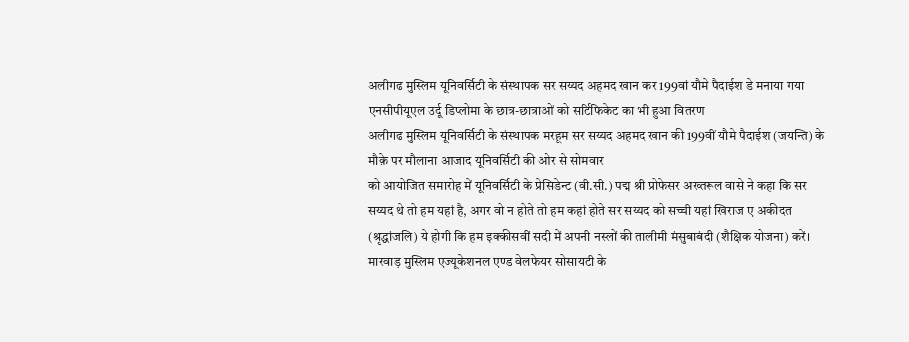अलीगढ मुस्लिम यूनिवर्सिटी के संस्थापक सर सय्यद अहमद खान कर 199वां यौमे पैदाईश डे मनाया गया
एनसीपीयूएल उर्दू डिप्लोमा के छात्र-छात्राओं को सर्टिफिकेट का भी हुआ वितरण
अलीगढ मुस्लिम यूनिवर्सिटी के संस्थापक मरहूम सर सय्यद अहमद खान की 199वीं यौमे पैदाईश (जयन्ति) के मौक़े पर मौलाना आजाद यूनिवर्सिटी की ओर से सोमवार
को आयोजित समारोह में यूनिवर्सिटी के प्रेसिडेन्ट (वी.सी.) पद्म श्री प्रोफेसर अख्तरूल वासे ने कहा कि सर सय्यद थे तो हम यहां है, अगर वो न होते तो हम कहां होते सर सय्यद को सच्ची यहां खिराज ए अकीदत (श्रृद्धांजलि) ये होगी कि हम इक्कीसवीं सदी में अपनी नस्लों की तालीमी मंसुबाबंदी (शैक्षिक योजना) करें।
मारवाड़ मुस्लिम एज्यूकेशनल एण्ड वेलफेयर सोसायटी के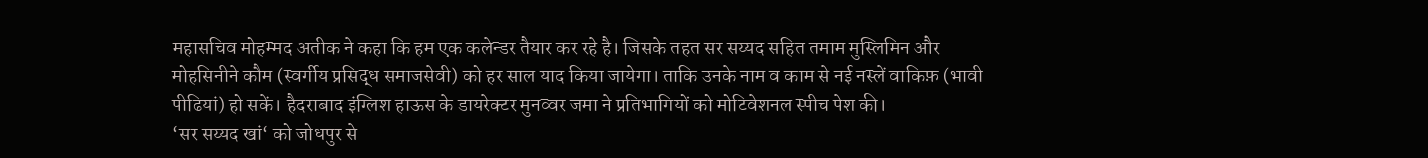महासचिव मोहम्मद अतीक ने कहा कि हम एक कलेन्डर तैयार कर रहे है। जिसके तहत सर सय्यद सहित तमाम मुस्लिमिन और मोहसिनीने कौम (स्वर्गीय प्रसिद्ध समाजसेवी) को हर साल याद किया जायेगा। ताकि उनके नाम व काम से नई नस्लें वाकिफ़ (भावी पीढियां) हो सकें। हैदराबाद इंग्लिश हाऊस के डायरेक्टर मुनव्वर जमा ने प्रतिभागियों को मोटिवेशनल स्पीच पेश की।
‘सर सय्यद खां‘ को जोधपुर से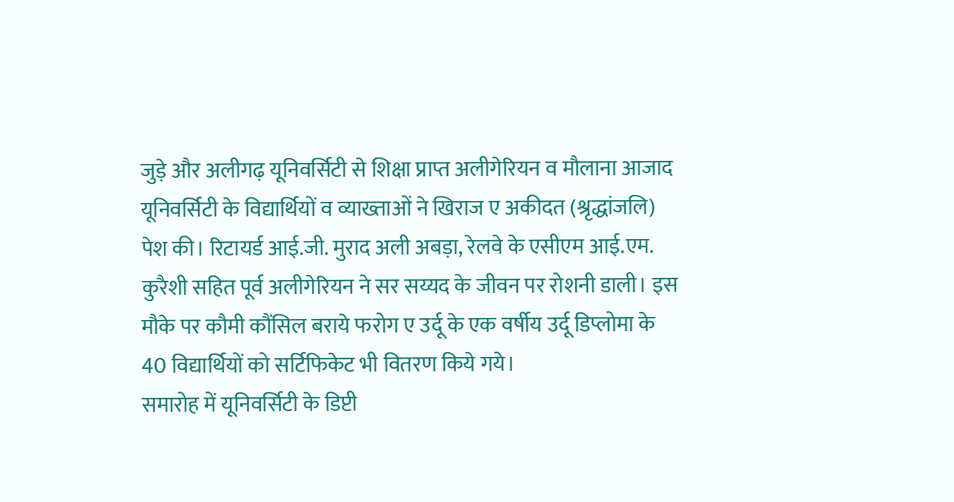जुड़े और अलीगढ़ यूनिवर्सिटी से शिक्षा प्राप्त अलीगेरियन व मौलाना आजाद यूनिवर्सिटी के विद्यार्थियों व व्याख्ताओं ने खिराज ए अकीदत (श्रृद्धांजलि) पेश की। रिटायर्ड आई.जी. मुराद अली अबड़ा, रेलवे के एसीएम आई.एम. कुरैशी सहित पूर्व अलीगेरियन ने सर सय्यद के जीवन पर रोशनी डाली। इस मौके पर कौमी कौंसिल बराये फरोग ए उर्दू के एक वर्षीय उर्दू डिप्लोमा के 40 विद्यार्थियों को सर्टिफिकेट भी वितरण किये गये।
समारोह में यूनिवर्सिटी के डिप्टी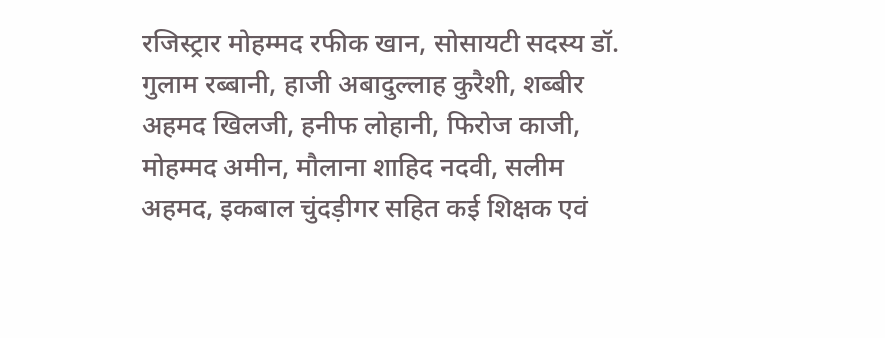रजिस्ट्रार मोहम्मद रफीक खान, सोसायटी सदस्य डॉ. गुलाम रब्बानी, हाजी अबादुल्लाह कुरैशी, शब्बीर अहमद खिलजी, हनीफ लोहानी, फिरोज काजी, मोहम्मद अमीन, मौलाना शाहिद नदवी, सलीम अहमद, इकबाल चुंदड़ीगर सहित कई शिक्षक एवं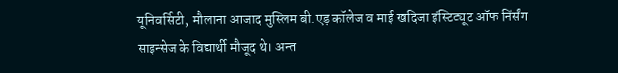यूनिवर्सिटी, मौलाना आजाद मुस्लिम बी.एड़ कॉलेज व माई खदिजा इंस्टिट्यूट ऑफ निंर्संग साइन्सेज के विद्यार्थी मौजूद थे। अन्त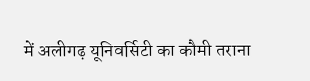में अलीगढ़ यूनिवर्सिटी का कौमी तराना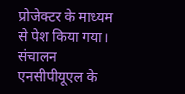प्रोजेक्टर के माध्यम से पेश किया गया। संचालन एनसीपीयूएल के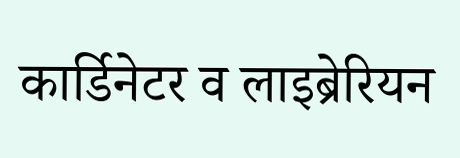कार्डिनेटर व लाइब्रेरियन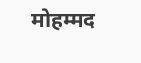मोहम्मद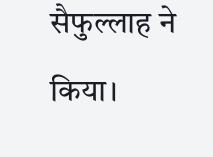सैफुल्लाह ने किया।